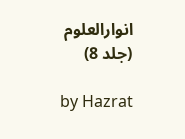انوارالعلوم (جلد 8)

by Hazrat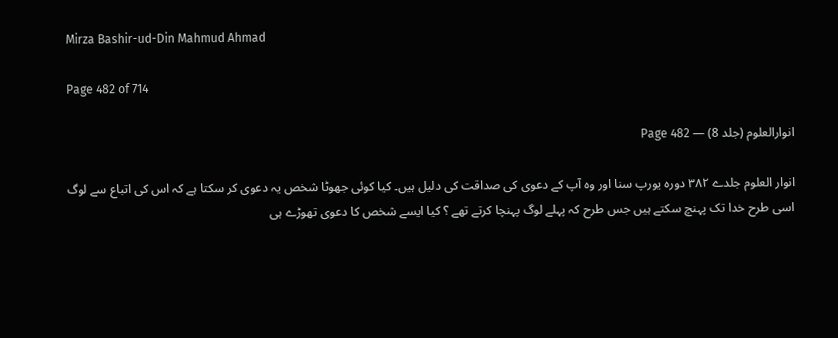Mirza Bashir-ud-Din Mahmud Ahmad

Page 482 of 714

انوارالعلوم (جلد 8) — Page 482

انوار العلوم جلدے ۳۸۲ دورہ یورپ سنا اور وہ آپ کے دعوی کی صداقت کی دلیل ہیں۔ کیا کوئی جھوٹا شخص یہ دعوی کر سکتا ہے کہ اس کی اتباع سے لوگ اسی طرح خدا تک پہنچ سکتے ہیں جس طرح کہ پہلے لوگ پہنچا کرتے تھے ؟ کیا ایسے شخص کا دعوی تھوڑے ہی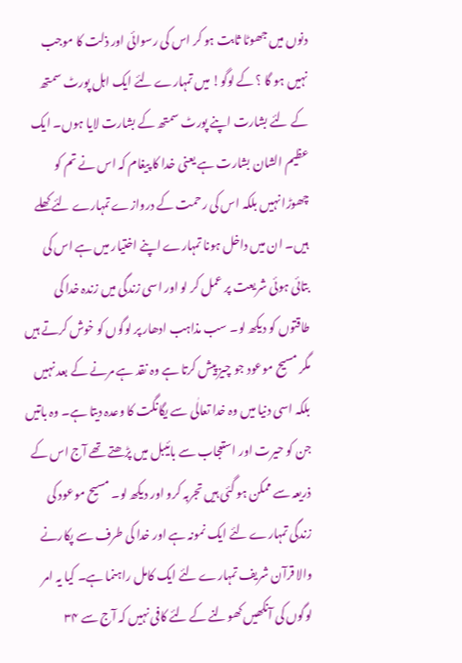دنوں میں جھوٹا ثابت ہو کر اس کی رسوائی اور ذلت کا موجب نہیں ہو گا ؟ کے لوگو! میں تمہارے لئے ایک اہل پورٹ سمتھ کے لئے بشارت اپنے پورٹ سمتھ کے بشارت لایا ہوں۔ ایک عظیم الشان بشارت ہے یعنی خدا کا پیغام کہ اس نے تم کو چھوڑا نہیں بلکہ اس کی رحمت کے دروازے تمہارے لئے کھلے ہیں۔ ان میں داخل ہونا تمہارے اپنے اختیار میں ہے اس کی بتائی ہوئی شریعت پر عمل کر لو اور اسی زندگی میں زندہ خدا کی طاقتوں کو دیکھ لو۔ سب مذاہب ادھار پر لوگوں کو خوش کرتے ہیں مگر مسیح موعود جو چیز پیش کرتا ہے وہ نقد ہے مرنے کے بعد نہیں بلکہ اسی دنیا میں وہ خدا تعالٰی سے یگانگت کا وعدہ دیتا ہے۔ وہ باتیں جن کو حیرت اور استعجاب سے بائیبل میں پڑھتے تھے آج اس کے ذریعہ سے ممکن ہو گئی ہیں تجربہ کرو اور دیکھ لو۔ مسیح موعود کی زندگی تمہارے لئے ایک نمونہ ہے اور خدا کی طرف سے پکارنے والا قرآن شریف تمہارے لئے ایک کامل راہنما ہے۔ کیا یہ امر لوگوں کی آنکھیں کھولنے کے لئے کافی نہیں کہ آج سے ۳۴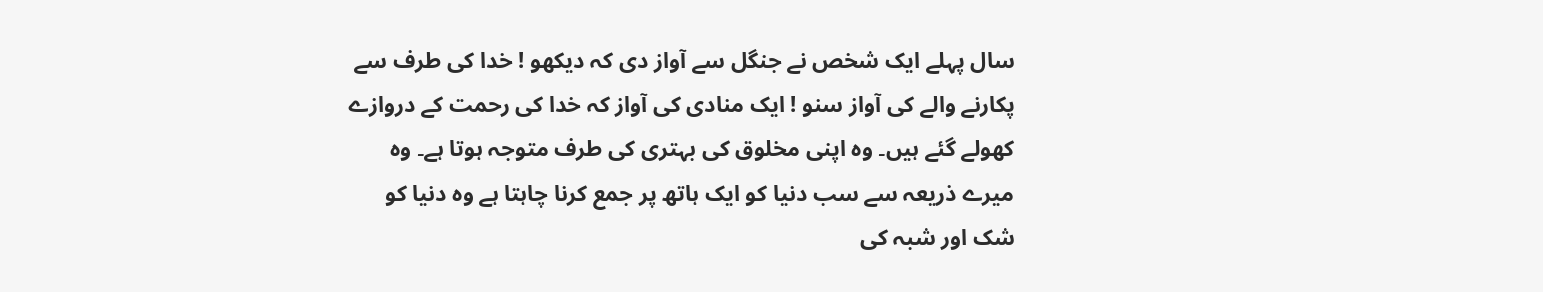سال پہلے ایک شخص نے جنگل سے آواز دی کہ دیکھو ! خدا کی طرف سے پکارنے والے کی آواز سنو ! ایک منادی کی آواز کہ خدا کی رحمت کے دروازے کھولے گئے ہیں۔ وہ اپنی مخلوق کی بہتری کی طرف متوجہ ہوتا ہے۔ وہ میرے ذریعہ سے سب دنیا کو ایک ہاتھ پر جمع کرنا چاہتا ہے وہ دنیا کو شک اور شبہ کی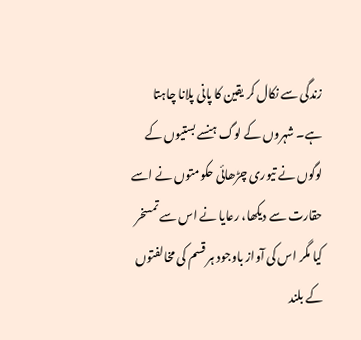زندگی سے نکال کر یقین کا پانی پلانا چاہتا ہے۔ شہروں کے لوگ ہنسے بستیوں کے لوگوں نے تیوری چڑھائی حکومتوں نے اسے حقارت سے دیکھا، رعایا نے اس سے تمسخر کیا مگر اس کی آواز باوجود ہر قسم کی مخالفتوں کے بلند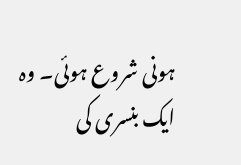ہونی شروع ہوئی۔ وہ ایک بنسری کی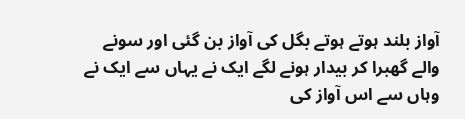آواز بلند ہوتے ہوتے بگل کی آواز بن گئی اور سونے والے گھبرا کر بیدار ہونے لگے ایک نے یہاں سے ایک نے وہاں سے اس آواز کی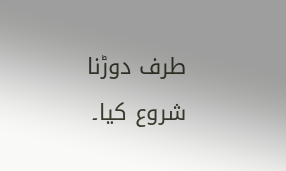طرف دوڑنا شروع کیا۔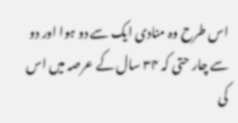اس طرح وہ منادی ایک سے دو ہوا اور دو سے چار حتی کہ ۳۴ سال کے عرصہ میں اس کی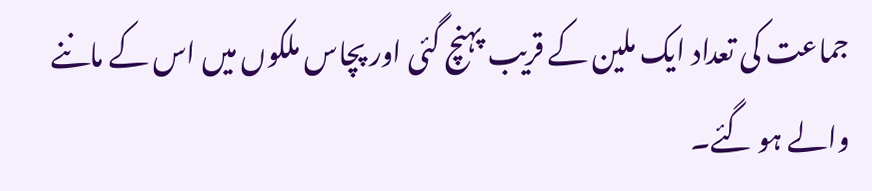جماعت کی تعداد ایک ملین کے قریب پہنچ گئی اور پچاس ملکوں میں اس کے ماننے والے ہو گئے۔